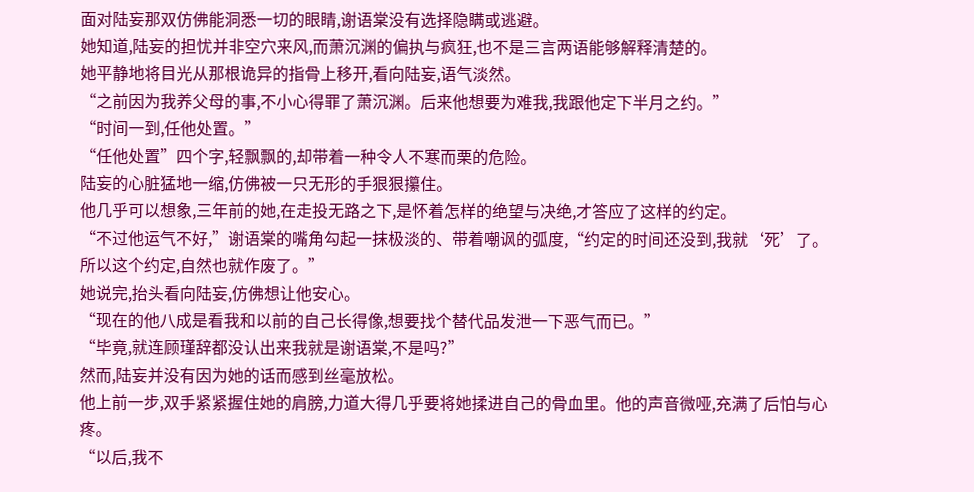面对陆妄那双仿佛能洞悉一切的眼睛,谢语棠没有选择隐瞒或逃避。
她知道,陆妄的担忧并非空穴来风,而萧沉渊的偏执与疯狂,也不是三言两语能够解释清楚的。
她平静地将目光从那根诡异的指骨上移开,看向陆妄,语气淡然。
“之前因为我养父母的事,不小心得罪了萧沉渊。后来他想要为难我,我跟他定下半月之约。”
“时间一到,任他处置。”
“任他处置”四个字,轻飘飘的,却带着一种令人不寒而栗的危险。
陆妄的心脏猛地一缩,仿佛被一只无形的手狠狠攥住。
他几乎可以想象,三年前的她,在走投无路之下,是怀着怎样的绝望与决绝,才答应了这样的约定。
“不过他运气不好,”谢语棠的嘴角勾起一抹极淡的、带着嘲讽的弧度,“约定的时间还没到,我就‘死’了。所以这个约定,自然也就作废了。”
她说完,抬头看向陆妄,仿佛想让他安心。
“现在的他八成是看我和以前的自己长得像,想要找个替代品发泄一下恶气而已。”
“毕竟,就连顾瑾辞都没认出来我就是谢语棠,不是吗?”
然而,陆妄并没有因为她的话而感到丝毫放松。
他上前一步,双手紧紧握住她的肩膀,力道大得几乎要将她揉进自己的骨血里。他的声音微哑,充满了后怕与心疼。
“以后,我不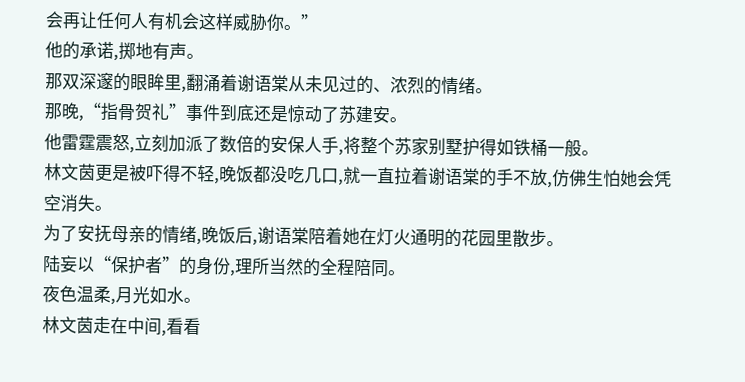会再让任何人有机会这样威胁你。”
他的承诺,掷地有声。
那双深邃的眼眸里,翻涌着谢语棠从未见过的、浓烈的情绪。
那晚,“指骨贺礼”事件到底还是惊动了苏建安。
他雷霆震怒,立刻加派了数倍的安保人手,将整个苏家别墅护得如铁桶一般。
林文茵更是被吓得不轻,晚饭都没吃几口,就一直拉着谢语棠的手不放,仿佛生怕她会凭空消失。
为了安抚母亲的情绪,晚饭后,谢语棠陪着她在灯火通明的花园里散步。
陆妄以“保护者”的身份,理所当然的全程陪同。
夜色温柔,月光如水。
林文茵走在中间,看看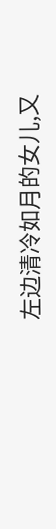左边清冷如月的女儿,又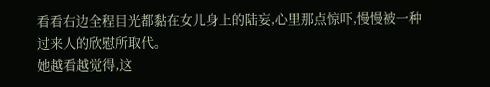看看右边全程目光都黏在女儿身上的陆妄,心里那点惊吓,慢慢被一种过来人的欣慰所取代。
她越看越觉得,这